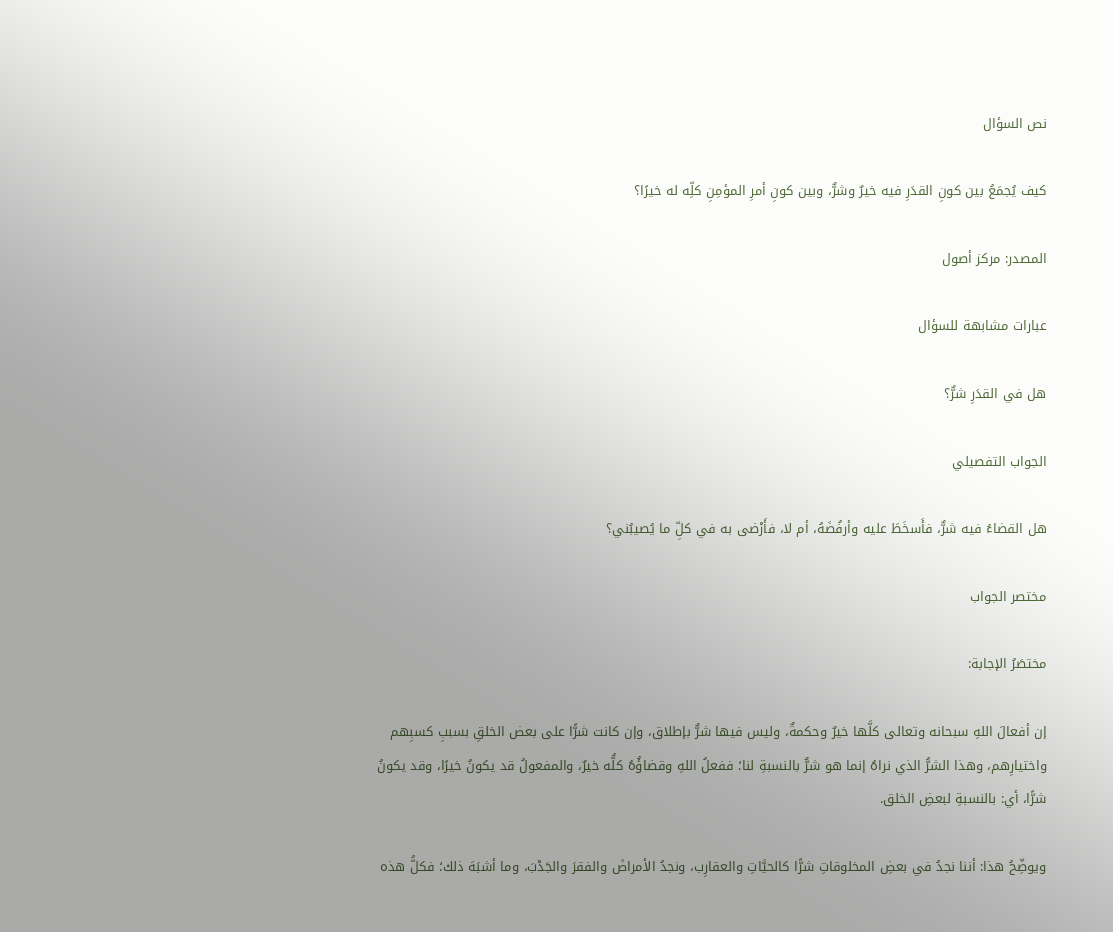نص السؤال

كيف يُجمَعُ بين كونِ القدَرِ فيه خيرٌ وشرٌّ، وبين كونِ أمرِ المؤمِنِ كلِّه له خيرًا؟

المصدر: مركز أصول

عبارات مشابهة للسؤال

هل في القدَرِ شرٌّ؟

الجواب التفصيلي

هل القضاءُ فيه شرٌّ، فأَسخَطَ عليه وأرفُضَهُ، أم لا، فأَرْضى به في كلِّ ما يُصيبُني؟

مختصر الجواب

مختصَرُ الإجابة:

إن أفعالَ اللهِ سبحانه وتعالى كلَّها خيرٌ وحكمةٌ، وليس فيها شرٌّ بإطلاق، وإن كانت شرًّا على بعض الخلقِ بسببِ كسبِهم واختيارِهم، وهذا الشرُّ الذي نراهُ إنما هو شرٌّ بالنسبةِ لنا؛ ففعلُ اللهِ وقضاؤُهُ كلُّه خيرٌ، والمفعولُ قد يكونُ خيرًا، وقد يكونُ شرًّا، أي: بالنسبةِ لبعضِ الخلق.

ويوضِّحُ هذا: أننا نجدُ في بعضِ المخلوقاتِ شرًّا كالحيَّاتِ والعقارِب، ونجدُ الأمراضَ والفقرَ والجَدْبَ، وما أشبَهَ ذلك؛ فكلُّ هذه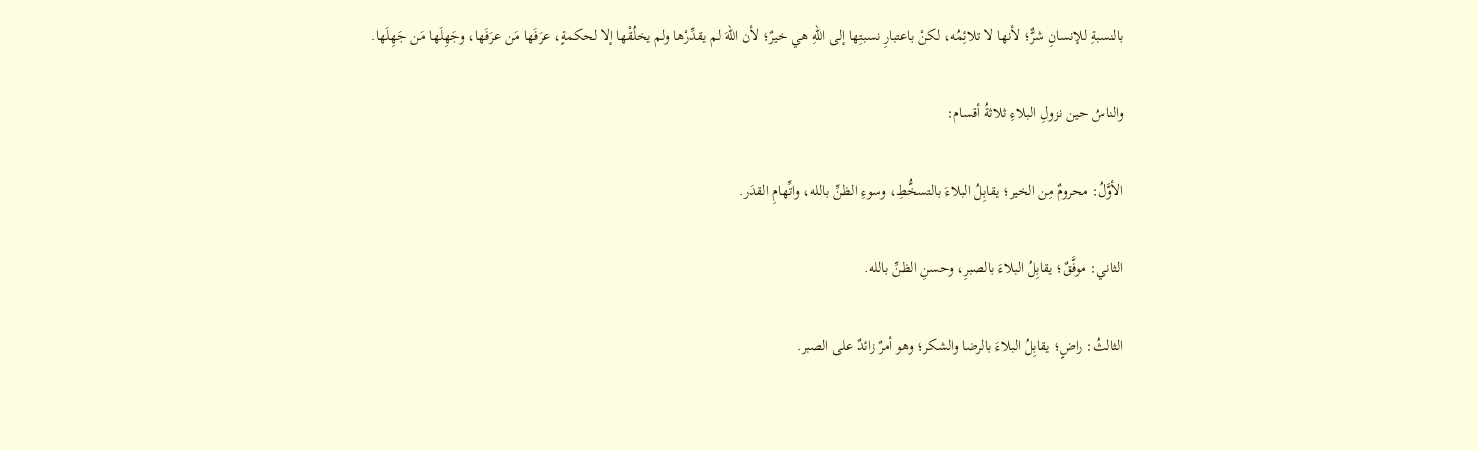بالنسبةِ للإنسانِ شرٌّ؛ لأنها لا تلائِمُه، لكنْ باعتبارِ نسبتِها إلى اللهِ هي خيرٌ؛ لأن اللهَ لم يقدِّرْها ولم يخلُقْها إلا لحكمةٍ، عرَفَها مَن عرَفَها، وجَهِلَها مَن جَهِلَها.

والناسُ حين نزولِ البلاءِ ثلاثةُ أقسام:

الأوَّلُ: محرومٌ مِن الخير؛ يقابِلُ البلاءَ بالتسخُّطِ، وسوءِ الظنِّ بالله، واتِّهامِ القدَر.

الثاني: موفَّقٌ؛ يقابِلُ البلاءَ بالصبرِ، وحسنِ الظنِّ بالله.

الثالثُ: راضٍ؛ يقابِلُ البلاءَ بالرضا والشكر؛ وهو أمرٌ زائدٌ على الصبر.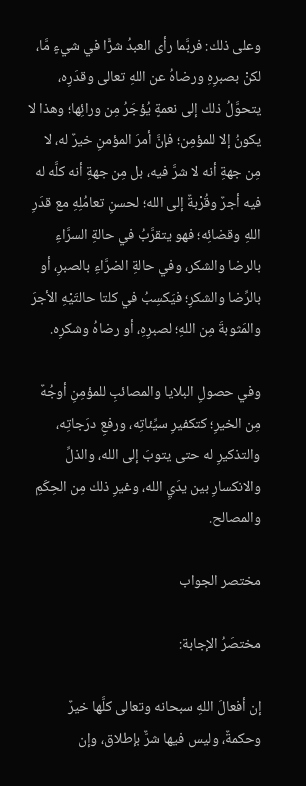وعلى ذلك: فربَّما رأى العبدُ شرًّا في شيءٍ مَّا، لكنْ بصبرِهِ ورضاهُ عن اللهِ تعالى وقدَرِه، يتحوَّلُ ذلك إلى نعمةٍ يُؤجَرُ مِن ورائِها؛ وهذا لا يكونُ إلا للمؤمِن؛ فإنَّ أمرَ المؤمنِ خيرٌ له، لا مِن جهةِ أنه لا شرَّ فيه، بل مِن جهةِ أنه كلَّه له فيه أجرٌ وقُرْبةٌ إلى الله؛ لحسنِ تعامُلِهِ مع قدَرِ اللهِ وقضائِه؛ فهو يتقرَّبُ في حالةِ السرَّاءِ بالرضا والشكر، وفي حالةِ الضرَّاءِ بالصبرِ، أو بالرِّضا والشكرِ؛ فيَكسِبُ في كلتا حالتَيْهِ الأجرَ والمَثوبةَ مِن اللهِ؛ لصبرِهِ، أو رضاهُ وشكرِه.

وفي حصولِ البلايا والمصائبِ للمؤمِنِ أوجُهٌ مِن الخيرِ؛ كتكفيرِ سيِّئاتِه، ورفعِ درَجاتِه، والتذكيرِ له حتى يتوبَ إلى الله، والذلِّ والانكسارِ بين يدَيِ الله، وغيرِ ذلك مِن الحِكَمِ والمصالح.

مختصر الجواب

مختصَرُ الإجابة:

إن أفعالَ اللهِ سبحانه وتعالى كلَّها خيرٌ وحكمةٌ، وليس فيها شرٌّ بإطلاق، وإن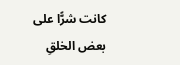كانت شرًّا على بعض الخلقِ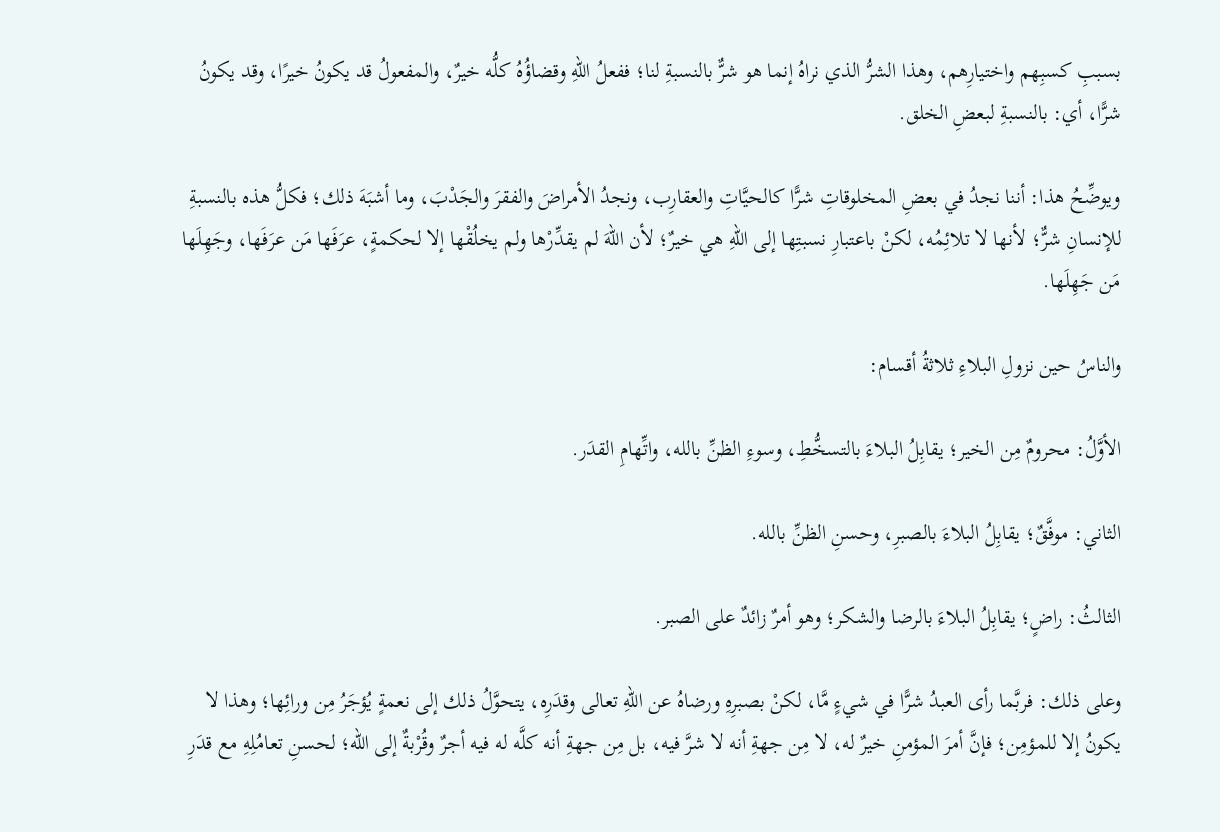بسببِ كسبِهم واختيارِهم، وهذا الشرُّ الذي نراهُ إنما هو شرٌّ بالنسبةِ لنا؛ ففعلُ اللهِ وقضاؤُهُ كلُّه خيرٌ، والمفعولُ قد يكونُ خيرًا، وقد يكونُ شرًّا، أي: بالنسبةِ لبعضِ الخلق.

ويوضِّحُ هذا: أننا نجدُ في بعضِ المخلوقاتِ شرًّا كالحيَّاتِ والعقارِب، ونجدُ الأمراضَ والفقرَ والجَدْبَ، وما أشبَهَ ذلك؛ فكلُّ هذه بالنسبةِ للإنسانِ شرٌّ؛ لأنها لا تلائِمُه، لكنْ باعتبارِ نسبتِها إلى اللهِ هي خيرٌ؛ لأن اللهَ لم يقدِّرْها ولم يخلُقْها إلا لحكمةٍ، عرَفَها مَن عرَفَها، وجَهِلَها مَن جَهِلَها.

والناسُ حين نزولِ البلاءِ ثلاثةُ أقسام:

الأوَّلُ: محرومٌ مِن الخير؛ يقابِلُ البلاءَ بالتسخُّطِ، وسوءِ الظنِّ بالله، واتِّهامِ القدَر.

الثاني: موفَّقٌ؛ يقابِلُ البلاءَ بالصبرِ، وحسنِ الظنِّ بالله.

الثالثُ: راضٍ؛ يقابِلُ البلاءَ بالرضا والشكر؛ وهو أمرٌ زائدٌ على الصبر.

وعلى ذلك: فربَّما رأى العبدُ شرًّا في شيءٍ مَّا، لكنْ بصبرِهِ ورضاهُ عن اللهِ تعالى وقدَرِه، يتحوَّلُ ذلك إلى نعمةٍ يُؤجَرُ مِن ورائِها؛ وهذا لا يكونُ إلا للمؤمِن؛ فإنَّ أمرَ المؤمنِ خيرٌ له، لا مِن جهةِ أنه لا شرَّ فيه، بل مِن جهةِ أنه كلَّه له فيه أجرٌ وقُرْبةٌ إلى الله؛ لحسنِ تعامُلِهِ مع قدَرِ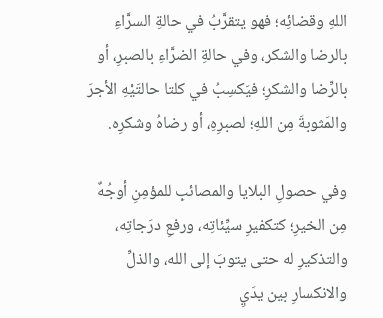اللهِ وقضائِه؛ فهو يتقرَّبُ في حالةِ السرَّاءِ بالرضا والشكر، وفي حالةِ الضرَّاءِ بالصبرِ، أو بالرِّضا والشكرِ؛ فيَكسِبُ في كلتا حالتَيْهِ الأجرَ والمَثوبةَ مِن اللهِ؛ لصبرِهِ، أو رضاهُ وشكرِه.

وفي حصولِ البلايا والمصائبِ للمؤمِنِ أوجُهٌ مِن الخيرِ؛ كتكفيرِ سيِّئاتِه، ورفعِ درَجاتِه، والتذكيرِ له حتى يتوبَ إلى الله، والذلِّ والانكسارِ بين يدَيِ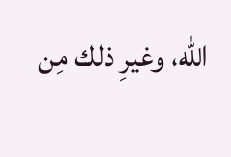الله، وغيرِ ذلك مِن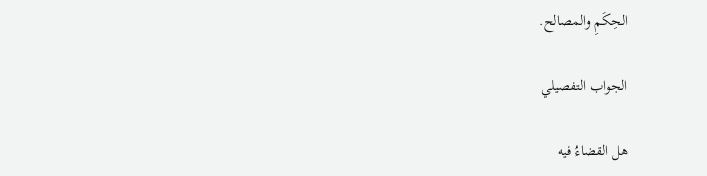الحِكَمِ والمصالح.

الجواب التفصيلي

هل القضاءُ فيه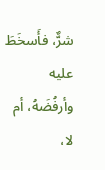شرٌّ، فأَسخَطَ عليه وأرفُضَهُ، أم لا،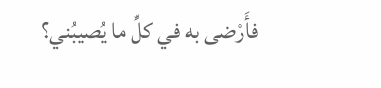فأَرْضى به في كلِّ ما يُصيبُني؟